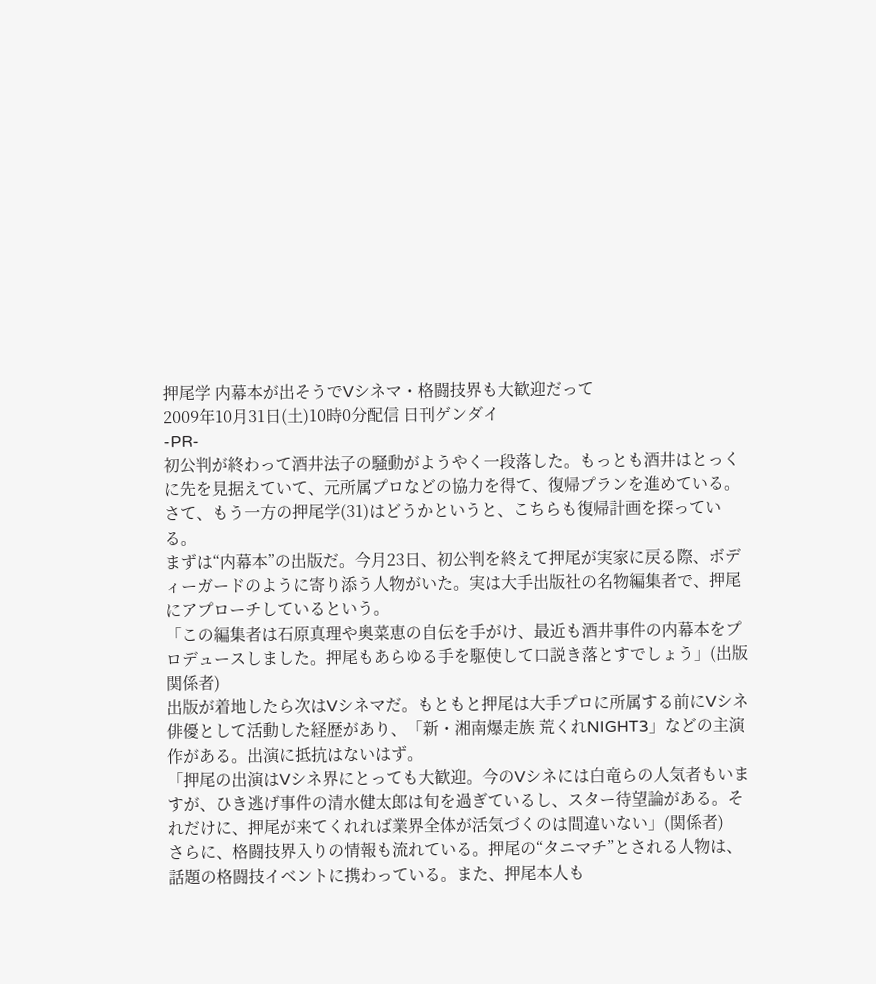押尾学 内幕本が出そうでVシネマ・格闘技界も大歓迎だって
2009年10月31日(土)10時0分配信 日刊ゲンダイ
-PR-
初公判が終わって酒井法子の騒動がようやく一段落した。もっとも酒井はとっくに先を見据えていて、元所属プロなどの協力を得て、復帰プランを進めている。
さて、もう一方の押尾学(31)はどうかというと、こちらも復帰計画を探っている。
まずは“内幕本”の出版だ。今月23日、初公判を終えて押尾が実家に戻る際、ボディーガードのように寄り添う人物がいた。実は大手出版社の名物編集者で、押尾にアプローチしているという。
「この編集者は石原真理や奥菜恵の自伝を手がけ、最近も酒井事件の内幕本をプロデュースしました。押尾もあらゆる手を駆使して口説き落とすでしょう」(出版関係者)
出版が着地したら次はVシネマだ。もともと押尾は大手プロに所属する前にVシネ俳優として活動した経歴があり、「新・湘南爆走族 荒くれNIGHT3」などの主演作がある。出演に抵抗はないはず。
「押尾の出演はVシネ界にとっても大歓迎。今のVシネには白竜らの人気者もいますが、ひき逃げ事件の清水健太郎は旬を過ぎているし、スター待望論がある。それだけに、押尾が来てくれれば業界全体が活気づくのは間違いない」(関係者)
さらに、格闘技界入りの情報も流れている。押尾の“タニマチ”とされる人物は、話題の格闘技イベントに携わっている。また、押尾本人も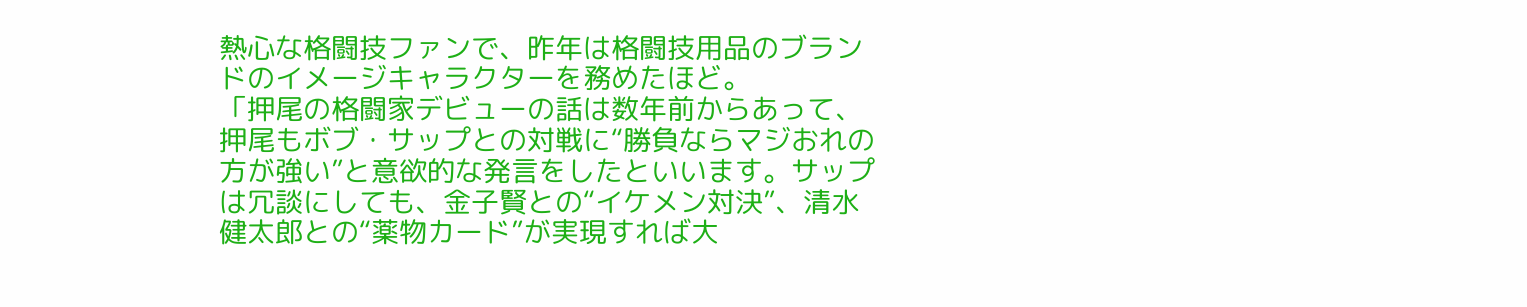熱心な格闘技ファンで、昨年は格闘技用品のブランドのイメージキャラクターを務めたほど。
「押尾の格闘家デビューの話は数年前からあって、押尾もボブ・サップとの対戦に“勝負ならマジおれの方が強い”と意欲的な発言をしたといいます。サップは冗談にしても、金子賢との“イケメン対決”、清水健太郎との“薬物カード”が実現すれば大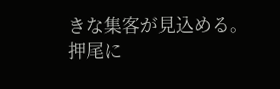きな集客が見込める。押尾に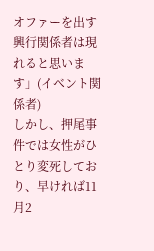オファーを出す興行関係者は現れると思います」(イベント関係者)
しかし、押尾事件では女性がひとり変死しており、早ければ11月2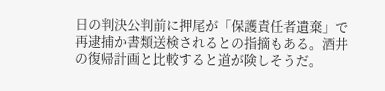日の判決公判前に押尾が「保護責任者遺棄」で再逮捕か書類送検されるとの指摘もある。酒井の復帰計画と比較すると道が険しそうだ。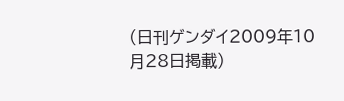(日刊ゲンダイ2009年10月28日掲載)